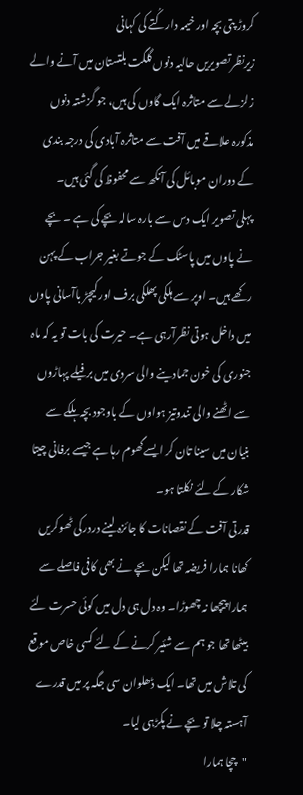کروڑ پتی بچہ اور خیمہ دارکُتے کی کہانی
زیرنظرتصویریں حالیہ دنوں گلگت بلتستان میں آنے والے زلزلے سے متاثرہ ایک گاوں کی ہیں، جو گزشتہ دنوں مذکورہ علاقے میں آفت سے متاثرہ آبادی کی درجہ بندی کے دوران موبائل کی آنکھ سے محفوظ کی گئی ہیں۔
پہلی تصویر ایک دس سے بارہ سالہ بچے کی ہے ۔ بچے نے پاوں میں پاسٹک کے جوتے بغیر جراب کے پہن رکھے ہیں۔ اوپر سے ہلکی پھلکی برف اور کیچڑ باآسانی پاوں میں داخل ہوتی نظرآرہی ہے۔ حیرت کی بات تو یہ کہ ماہ جنوری کی خون جمادینے والی سردی میں برفیلے پہاڑوں سے اٹھنے والی تندوتیز ہواوں کے باوجود بچہ ہلکے سے بنیان میں سینا تان کر ایسےگھوم رہا ہے جیسے برفانی چیتا شکار کے لئے نکلتا ہو۔
قدرتی آفت کے نقصانات کا جائزہ لینے دردرکی ٹھوکریں کھانا ہمارا فریضہ تھا لیکن بچے نے بھی کافی فاصلے سے ہمارا پیچھا نہ چھوڑا۔ وہ دل ہی دل میں کوئی حسرت لئے بیٹھا تھا جو ہم سے شئیر کرنے کے لئے کسی خاص موقع کی تلاش میں تھا۔ ایک ڈھلوان سی جگہ پر میں قدرے آہستہ چلا تو بچے نے پکڑہی لیا۔
"چچا ہمارا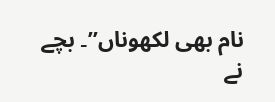نام بھی لکھوناں”۔ بچے نے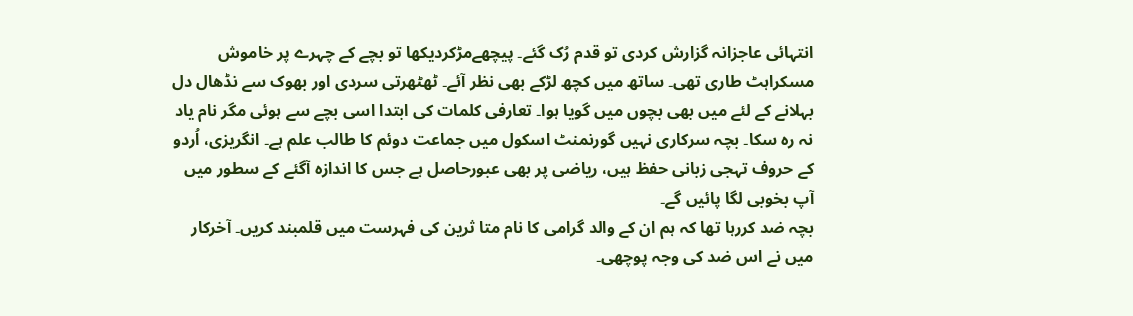انتہائی عاجزانہ گزارش کردی تو قدم رُک گئے۔ پیچھےمڑکردیکھا تو بچے کے چہرے پر خاموش مسکراہٹ طاری تھی۔ ساتھ میں کچھ لڑکے بھی نظر آئے۔ ٹھٹھرتی سردی اور بھوک سے نڈھال دل بہلانے کے لئے میں بھی بچوں میں گویا ہوا۔ تعارفی کلمات کی ابتدا اسی بچے سے ہوئی مگر نام یاد نہ رہ سکا۔ بچہ سرکاری نہیں گورنمنٹ اسکول میں جماعت دوئم کا طالب علم ہے۔ انگریزی، اُردو کے حروف تہجی زبانی حفظ ہیں، ریاضی پر بھی عبورحاصل ہے جس کا اندازہ آگئے کے سطور میں آپ بخوبی لگا پائیں گے۔
بچہ ضد کررہا تھا کہ ہم ان کے والد گرامی کا نام متا ثرین کی فہرست میں قلمبند کریں۔ آخرکار میں نے اس ضد کی وجہ پوچھی۔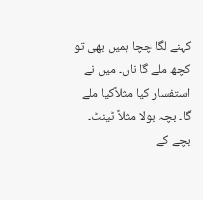کہنے لگا چچا ہمیں بھی تو کچھ ملے گا ناں۔ میں نے استفسار کیا مثلاًکیا ملے گا۔ بچہ بولا مثلاً ٹینٹ۔ بچے کے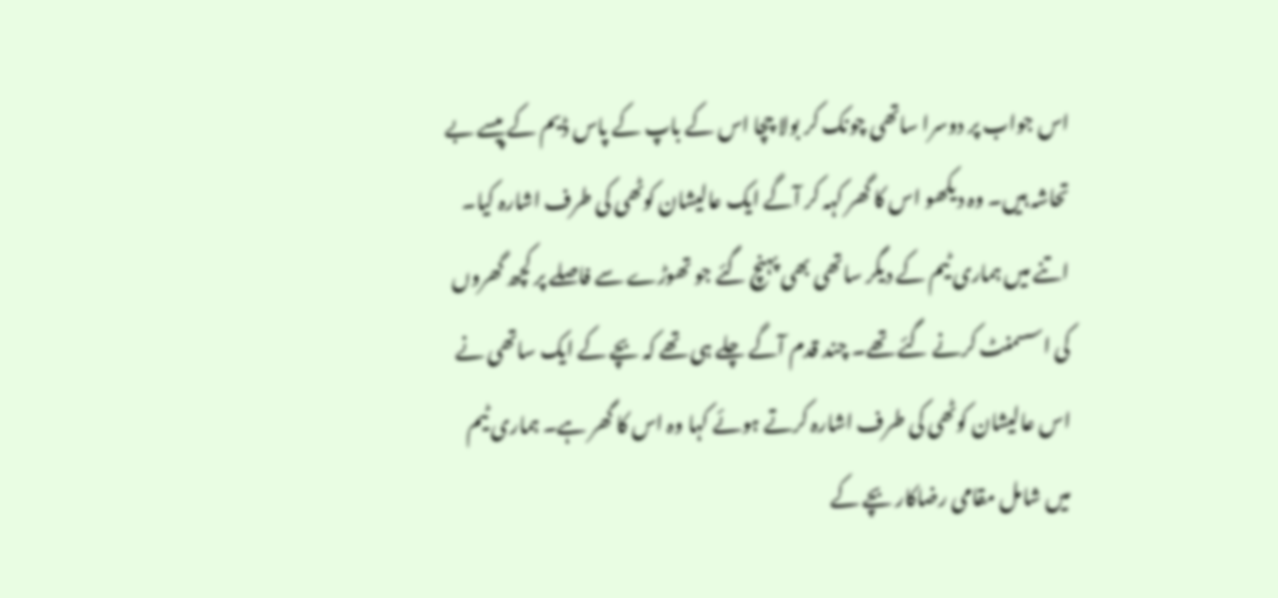اس جواب پر دوسرا ساتھی چونک کر بولا چچا اس کے باپ کے پاس ڈیم کے پیسے بے تحاشہ ہیں۔ وہ دیکھو اس کا گھر کہہ کر آگے ایک عالیشان کوٹھی کی طرف اشارہ کیا۔
اتنے میں ہماری ٹیم کے دیگر ساتھی بھی پہنچ گئے جو تھوڑے سے فاصلے پر کچھ گھروں کی اسسمنٹ کرنے گئے تھے۔ چند قدم آگے چلے ہی تھے کہ بچے کے ایک ساتھی نے اس عالیشان کوٹھی کی طرف اشارہ کرتے ہوئے کہا وہ اس کا گھر ہے۔ ہماری ٹیم میں شامل مقامی رضاکار بچے کے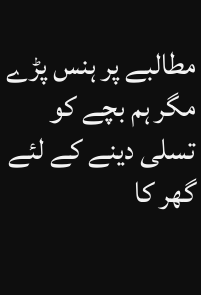مطالبے پر ہنس پڑے مگر ہم بچے کو تسلی دینے کے لئے گھر کا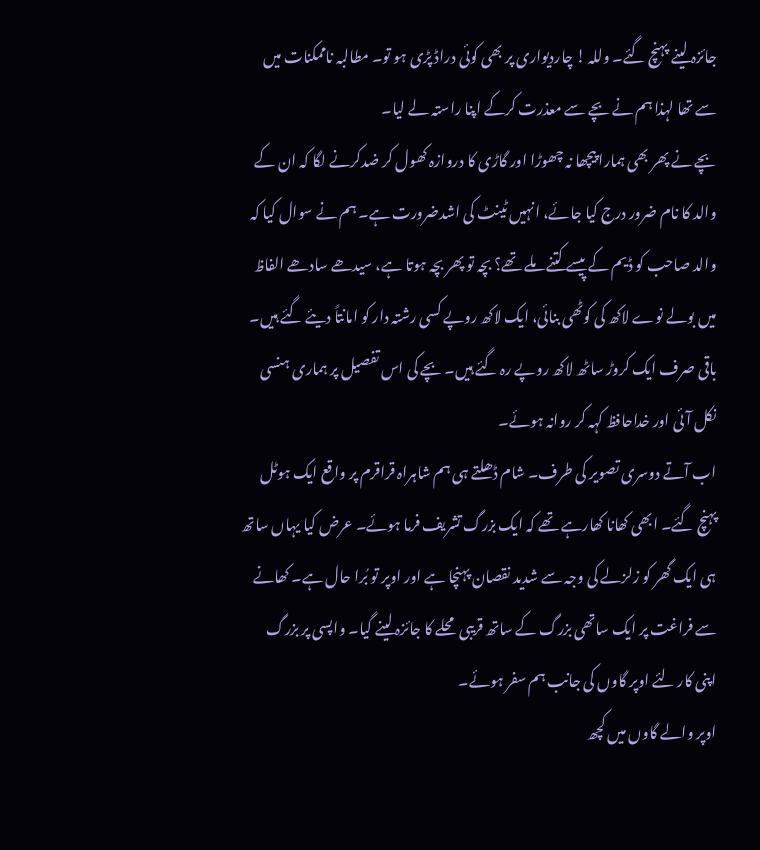جائزہ لینے پہنچ گئے۔ وللہ ! چاردیواری پر بھی کوئی دراڈ پڑی ہو تو۔ مطالبہ ناممکنات میں سے تھا لہذا ہم نے بچے سے معذرت کرکے اپنا راستہ لے لیا۔
بچے نے پھر بھی ہمارا پیچھا نہ چھوڑا اور گاڑی کا دروازہ کھول کر ضدکرنے لگا کہ ان کے والد کا نام ضرور درج کیا جائے، انہیں ٹینٹ کی اشدضرورت ہے۔ ہم نے سوال کیا کہ والد صاحب کو ڈیم کے پیسے کتنے ملے تھے؟ بچہ تو پھر بچہ ہوتا ہے، سیدھے سادھے الفاظ میں بولے نوے لاکھ کی کوٹھی بنائی، ایک لاکھ روپے کسی رشتہ دار کو امانتاً دیئے گئے ہیں۔ باقی صرف ایک کروڑ ساٹھ لاکھ روپے رہ گئے ہیں۔ بچے کی اس تفصیل پر ہماری ہنسی نکل آئی اور خداحافظ کہہ کر روانہ ہوئے۔
اب آتے دوسری تصویر کی طرف۔ شام ڈھلتے ہی ہم شاہراہ قراقرم پر واقع ایک ہوٹل پہنچ گئے۔ ابھی کھانا کھارہے تھے کہ ایک بزرگ تشریف فرما ہوئے۔ عرض کیا یہاں ساتھ ہی ایک گھر کو زلزلے کی وجہ سے شدید نقصان پہنچا ہے اور اوپر تو بُرا حال ہے۔ کھانے سے فراغت پر ایک ساتھی بزرگ کے ساتھ قریبی محلے کا جائزہ لینے گیا۔ واپسی پر بزرگ اپنی کار لئے اوپر گاوں کی جانب ہم سفر ہوئے۔
اوپر والے گاوں میں کچھ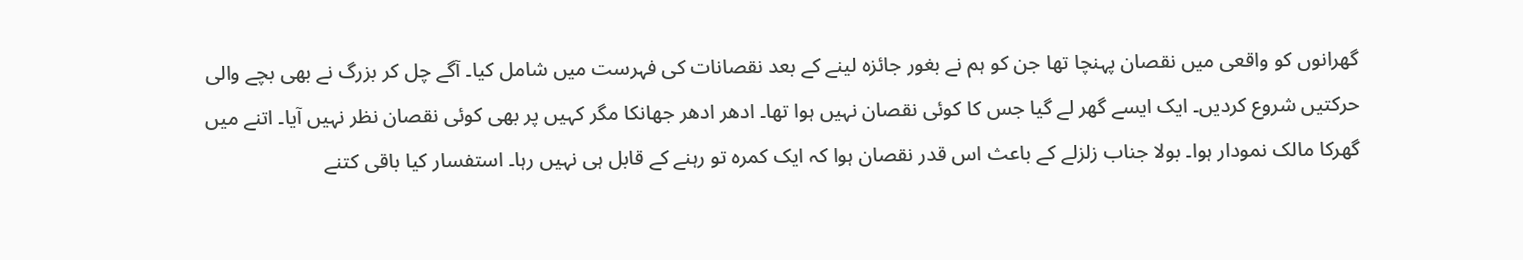گھرانوں کو واقعی میں نقصان پہنچا تھا جن کو ہم نے بغور جائزہ لینے کے بعد نقصانات کی فہرست میں شامل کیا۔ آگے چل کر بزرگ نے بھی بچے والی حرکتیں شروع کردیں۔ ایک ایسے گھر لے گیا جس کا کوئی نقصان نہیں ہوا تھا۔ ادھر ادھر جھانکا مگر کہیں پر بھی کوئی نقصان نظر نہیں آیا۔ اتنے میں گھرکا مالک نمودار ہوا۔ بولا جناب زلزلے کے باعث اس قدر نقصان ہوا کہ ایک کمرہ تو رہنے کے قابل ہی نہیں رہا۔ استفسار کیا باقی کتنے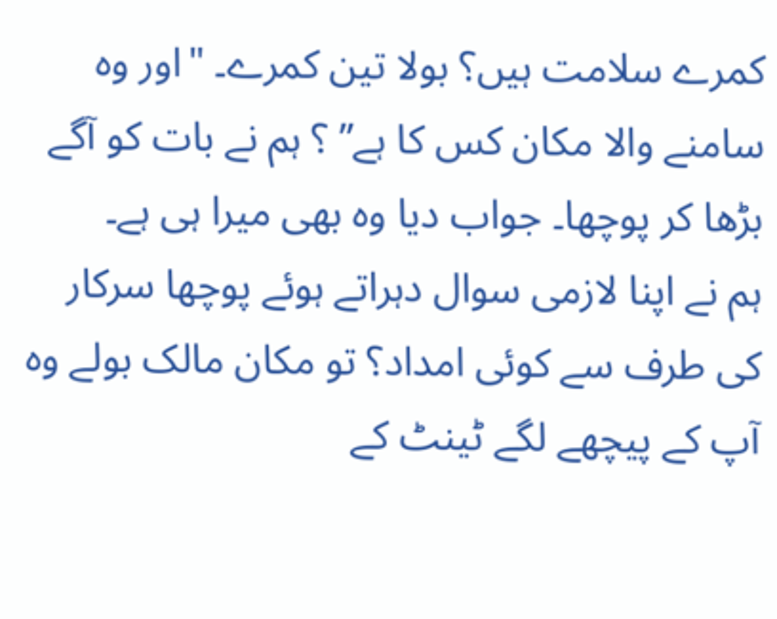کمرے سلامت ہیں؟ بولا تین کمرے۔ "اور وہ سامنے والا مکان کس کا ہے” ؟ ہم نے بات کو آگے بڑھا کر پوچھا۔ جواب دیا وہ بھی میرا ہی ہے۔
ہم نے اپنا لازمی سوال دہراتے ہوئے پوچھا سرکار کی طرف سے کوئی امداد؟ تو مکان مالک بولے وہ آپ کے پیچھے لگے ٹینٹ کے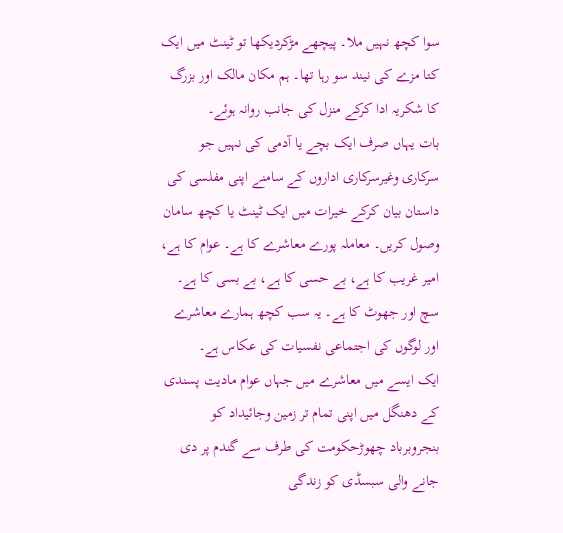سوا کچھ نہیں ملا۔ پیچھے مڑکردیکھا تو ٹینٹ میں ایک کتا مزے کی نیند سو رہا تھا۔ ہم مکان مالک اور بزرگ کا شکریہ ادا کرکے منزل کی جانب روانہ ہوئے۔
بات یہاں صرف ایک بچے یا آدمی کی نہیں جو سرکاری وغیرسرکاری اداروں کے سامنے اپنی مفلسی کی داستان بیان کرکے خیرات میں ایک ٹینٹ یا کچھ سامان وصول کریں۔ معاملہ پورے معاشرے کا ہے۔ عوام کا ہے، امیر غریب کا ہے، بے حسی کا ہے، بے بسی کا ہے۔ سچ اور جھوٹ کا ہے۔ یہ سب کچھ ہمارے معاشرے اور لوگوں کی اجتماعی نفسیات کی عکاس ہے۔
ایک ایسے میں معاشرے میں جہاں عوام مادیت پسندی کے دھنگل میں اپنی تمام تر زمین وجائیداد کو بنجروبرباد چھوڑحکومت کی طرف سے گندم پر دی جانے والی سبسڈی کو زندگی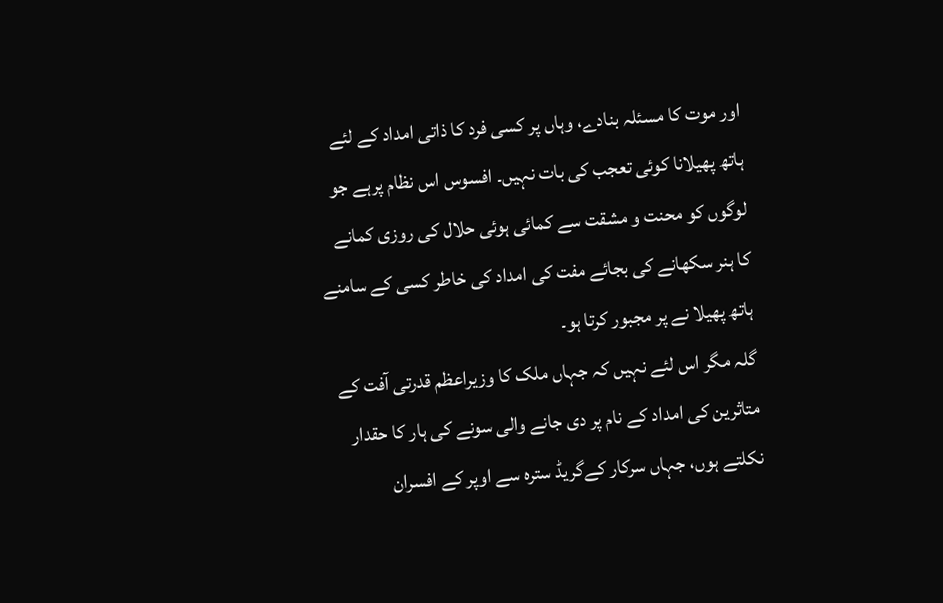اور موت کا مسئلہ بنادے، وہاں پر کسی فرد کا ذاتی امداد کے لئے ہاتھ پھیلانا کوئی تعجب کی بات نہیں۔ افسوس اس نظام پرہے جو لوگوں کو محنت و مشقت سے کمائی ہوئی حلال کی روزی کمانے کا ہنر سکھانے کی بجائے مفت کی امداد کی خاطر کسی کے سامنے ہاتھ پھیلا نے پر مجبور کرتا ہو۔
گلہ مگر اس لئے نہیں کہ جہاں ملک کا وزیراعظم قدرتی آفت کے متاثرین کی امداد کے نام پر دی جانے والی سونے کی ہار کا حقدار نکلتے ہوں، جہاں سرکار کےگریڈ سترہ سے اوپر کے افسران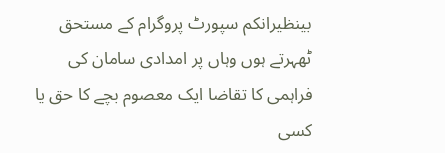بینظیرانکم سپورٹ پروگرام کے مستحق ٹھہرتے ہوں وہاں پر امدادی سامان کی فراہمی کا تقاضا ایک معصوم بچے کا حق یا کسی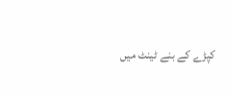کپڑے کے بنے ٹینٹ میں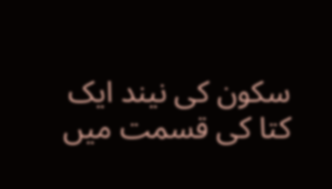سکون کی نیند ایک کتا کی قسمت میں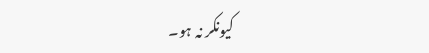کیونکر نہ ہو۔